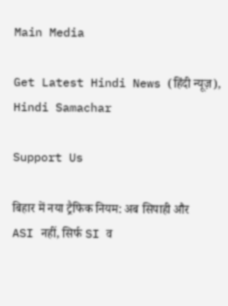Main Media

Get Latest Hindi News (हिंदी न्यूज़), Hindi Samachar

Support Us

बिहार में नया ट्रैफिक नियम: अब सिपाही और ASI नहीं, सिर्फ SI व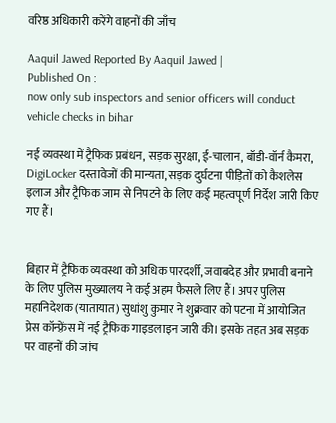वरिष्ठ अधिकारी करेंगे वाहनों की जाँच

Aaquil Jawed Reported By Aaquil Jawed |
Published On :
now only sub inspectors and senior officers will conduct vehicle checks in bihar

नई व्यवस्था में ट्रैफिक प्रबंधन, सड़क सुरक्षा, ई-चालान, बॉडी-वॉर्न कैमरा, DigiLocker दस्तावेजों की मान्यता, सड़क दुर्घटना पीड़ितों को कैशलेस इलाज और ट्रैफिक जाम से निपटने के लिए कई महत्वपूर्ण निर्देश जारी किए गए हैं।


बिहार में ट्रैफिक व्यवस्था को अधिक पारदर्शी, जवाबदेह और प्रभावी बनाने के लिए पुलिस मुख्यालय ने कई अहम फैसले लिए हैं। अपर पुलिस महानिदेशक (यातायात) सुधांशु कुमार ने शुक्रवार को पटना में आयोजित प्रेस कॉन्फ़्रेंस में नई ट्रैफिक गाइडलाइन जारी की। इसके तहत अब सड़क पर वाहनों की जांच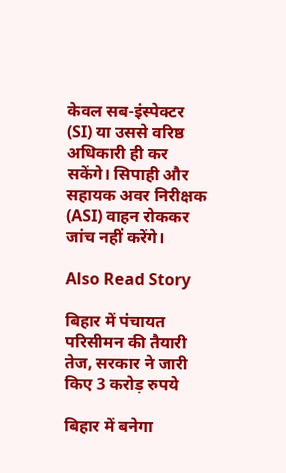केवल सब-इंस्पेक्टर (SI) या उससे वरिष्ठ अधिकारी ही कर सकेंगे। सिपाही और सहायक अवर निरीक्षक (ASI) वाहन रोककर जांच नहीं करेंगे।

Also Read Story

बिहार में पंचायत परिसीमन की तैयारी तेज, सरकार ने जारी किए 3 करोड़ रुपये

बिहार में बनेगा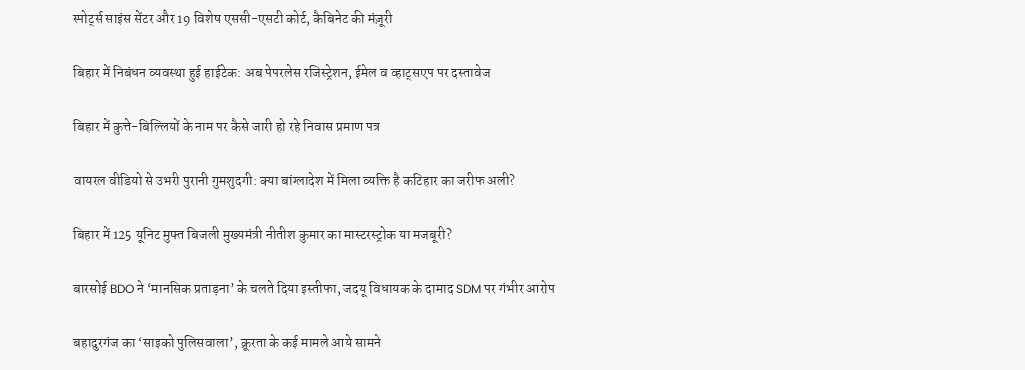स्पोर्ट्स साइंस सेंटर और 19 विशेष एससी-एसटी कोर्ट, कैबिनेट की मंज़ूरी

बिहार में निबंधन व्यवस्था हुई हाईटेक: अब पेपरलेस रजिस्ट्रेशन, ईमेल व व्हाट्सएप पर दस्तावेज

बिहार में कुत्ते-बिल्लियों के नाम पर कैसे जारी हो रहे निवास प्रमाण पत्र

वायरल वीडियो से उभरी पुरानी गुमशुदगी: क्या बांग्लादेश में मिला व्यक्ति है कटिहार का जरीफ अली?

बिहार में 125 यूनिट मुफ्त बिजली मुख्यमंत्री नीतीश कुमार का मास्टरस्ट्रोक या मजबूरी?

बारसोई BDO ने ‘मानसिक प्रताड़ना’ के चलते दिया इस्तीफा, जदयू विधायक के दामाद SDM पर गंभीर आरोप

बहादुरगंज का ‘साइको पुलिसवाला’, क्रूरता के कई मामले आये सामने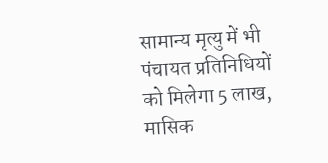सामान्य मृत्यु में भी पंचायत प्रतिनिधियों को मिलेगा 5 लाख, मासिक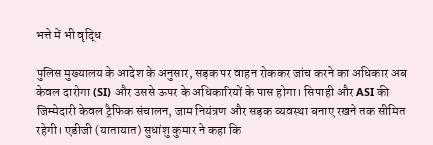भत्ते में भी वृद्धि

पुलिस मुख्यालय के आदेश के अनुसार, सड़क पर वाहन रोककर जांच करने का अधिकार अब केवल दारोगा (SI) और उससे ऊपर के अधिकारियों के पास होगा। सिपाही और ASI की जिम्मेदारी केवल ट्रैफिक संचालन, जाम नियंत्रण और सड़क व्यवस्था बनाए रखने तक सीमित रहेगी। एडीजी (यातायात) सुधांशु कुमार ने कहा कि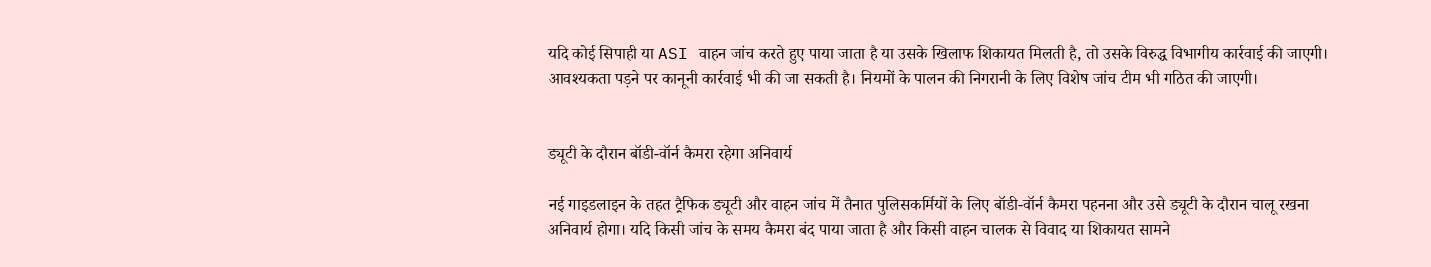यदि कोई सिपाही या ASI वाहन जांच करते हुए पाया जाता है या उसके खिलाफ शिकायत मिलती है, तो उसके विरुद्ध विभागीय कार्रवाई की जाएगी। आवश्यकता पड़ने पर कानूनी कार्रवाई भी की जा सकती है। नियमों के पालन की निगरानी के लिए विशेष जांच टीम भी गठित की जाएगी।


ड्यूटी के दौरान बॉडी-वॉर्न कैमरा रहेगा अनिवार्य

नई गाइडलाइन के तहत ट्रैफिक ड्यूटी और वाहन जांच में तैनात पुलिसकर्मियों के लिए बॉडी-वॉर्न कैमरा पहनना और उसे ड्यूटी के दौरान चालू रखना अनिवार्य होगा। यदि किसी जांच के समय कैमरा बंद पाया जाता है और किसी वाहन चालक से विवाद या शिकायत सामने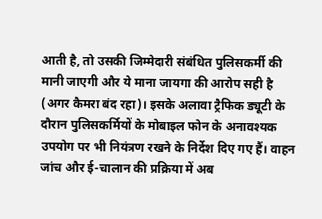आती है, तो उसकी जिम्मेदारी संबंधित पुलिसकर्मी की मानी जाएगी और ये माना जायगा की आरोप सही है (अगर कैमरा बंद रहा)। इसके अलावा ट्रैफिक ड्यूटी के दौरान पुलिसकर्मियों के मोबाइल फोन के अनावश्यक उपयोग पर भी नियंत्रण रखने के निर्देश दिए गए हैं। वाहन जांच और ई-चालान की प्रक्रिया में अब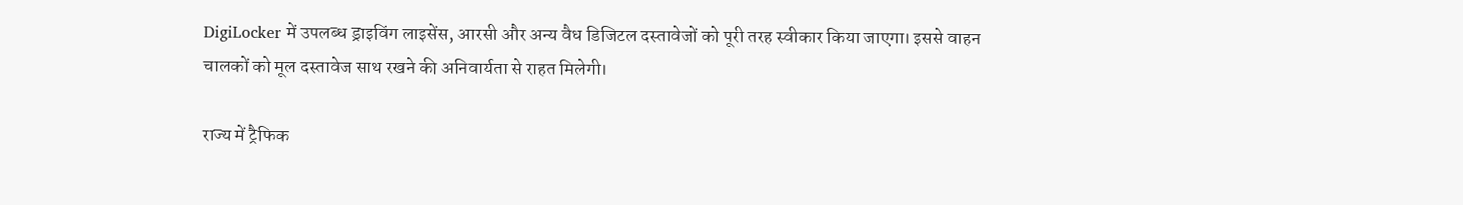DigiLocker में उपलब्ध ड्राइविंग लाइसेंस, आरसी और अन्य वैध डिजिटल दस्तावेजों को पूरी तरह स्वीकार किया जाएगा। इससे वाहन चालकों को मूल दस्तावेज साथ रखने की अनिवार्यता से राहत मिलेगी।

राज्य में ट्रैफिक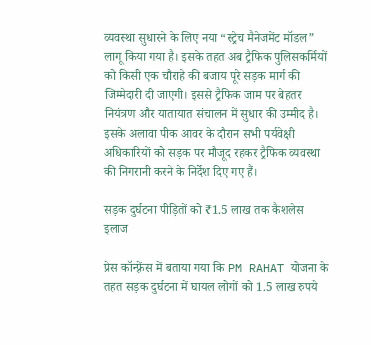व्यवस्था सुधारने के लिए नया “स्ट्रेच मैनेजमेंट मॉडल” लागू किया गया है। इसके तहत अब ट्रैफिक पुलिसकर्मियों को किसी एक चौराहे की बजाय पूरे सड़क मार्ग की जिम्मेदारी दी जाएगी। इससे ट्रैफिक जाम पर बेहतर नियंत्रण और यातायात संचालन में सुधार की उम्मीद है। इसके अलावा पीक आवर के दौरान सभी पर्यवेक्षी अधिकारियों को सड़क पर मौजूद रहकर ट्रैफिक व्यवस्था की निगरानी करने के निर्देश दिए गए हैं।

सड़क दुर्घटना पीड़ितों को ₹1.5 लाख तक कैशलेस इलाज

प्रेस कॉन्फ़्रेंस में बताया गया कि PM RAHAT योजना के तहत सड़क दुर्घटना में घायल लोगों को 1.5 लाख रुपये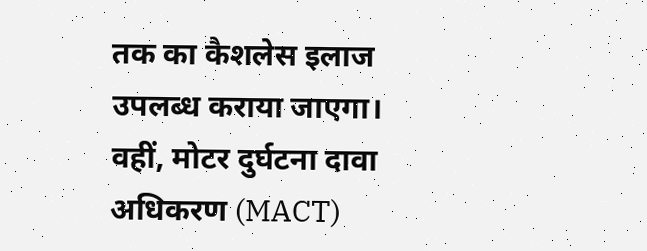तक का कैशलेस इलाज उपलब्ध कराया जाएगा। वहीं, मोटर दुर्घटना दावा अधिकरण (MACT)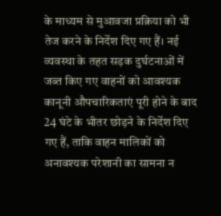के माध्यम से मुआवजा प्रक्रिया को भी तेज करने के निर्देश दिए गए हैं। नई व्यवस्था के तहत सड़क दुर्घटनाओं में जब्त किए गए वाहनों को आवश्यक कानूनी औपचारिकताएं पूरी होने के बाद 24 घंटे के भीतर छोड़ने के निर्देश दिए गए हैं, ताकि वाहन मालिकों को अनावश्यक परेशानी का सामना न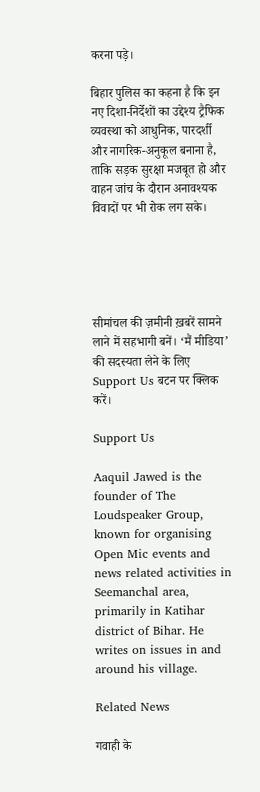करना पड़े।

बिहार पुलिस का कहना है कि इन नए दिशा-निर्देशों का उद्देश्य ट्रैफिक व्यवस्था को आधुनिक, पारदर्शी और नागरिक-अनुकूल बनाना है, ताकि सड़क सुरक्षा मजबूत हो और वाहन जांच के दौरान अनावश्यक विवादों पर भी रोक लग सके।





सीमांचल की ज़मीनी ख़बरें सामने लाने में सहभागी बनें। ‘मैं मीडिया’ की सदस्यता लेने के लिए Support Us बटन पर क्लिक करें।

Support Us

Aaquil Jawed is the founder of The Loudspeaker Group, known for organising Open Mic events and news related activities in Seemanchal area, primarily in Katihar district of Bihar. He writes on issues in and around his village.

Related News

गवाही के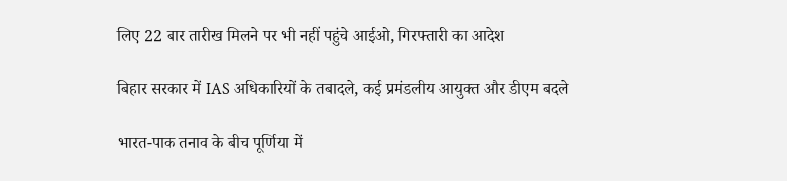लिए 22 बार तारीख मिलने पर भी नहीं पहुंचे आईओ, गिरफ्तारी का आदेश

बिहार सरकार में IAS अधिकारियों के तबादले, कई प्रमंडलीय आयुक्त और डीएम बदले

भारत-पाक तनाव के बीच पूर्णिया में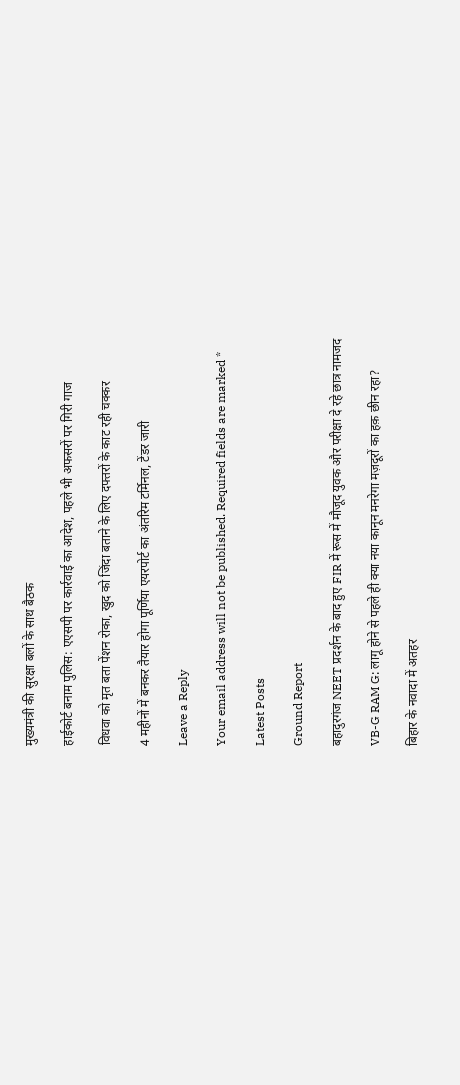मुख्यमंत्री की सुरक्षा बलों के साथ बैठक

हाईकोर्ट बनाम पुलिस: एएसपी पर कार्रवाई का आदेश, पहले भी अफसरों पर गिरी गाज

विधवा को मृत बता पेंशन रोका, खुद को जिंदा बताने के लिए दफ्तरों के काट रही चक्कर

4 महीनों में बनकर तैयार होगा पूर्णिया एयरपोर्ट का अंतरिम टर्मिनल, टेंडर जारी

Leave a Reply

Your email address will not be published. Required fields are marked *

Latest Posts

Ground Report

बहादुरगंज NEET प्रदर्शन के बाद हुए FIR में रूस में मौजूद युवक और परीक्षा दे रहे छात्र नामजद

VB-G RAM G: लागू होने से पहले ही क्या नया कानून मनरेगा मज़दूरों का हक़ छीन रहा?

बिहार के नवादा में अतहर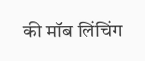की मॉब लिंचिंग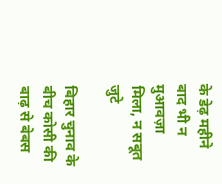के डेढ़ महीने बाद भी न मुआवज़ा मिला, न सबूत जुटे

बिहार चुनाव के बीच कोसी की बाढ़ से बेबस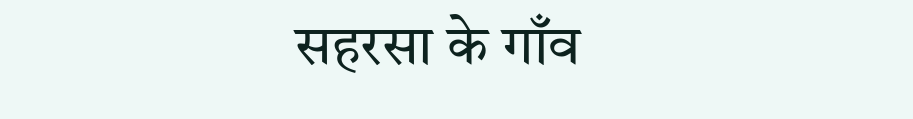सहरसा के गाँव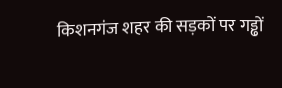किशनगंज शहर की सड़कों पर गड्ढों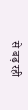से बढ़ रही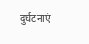दुर्घटनाएं